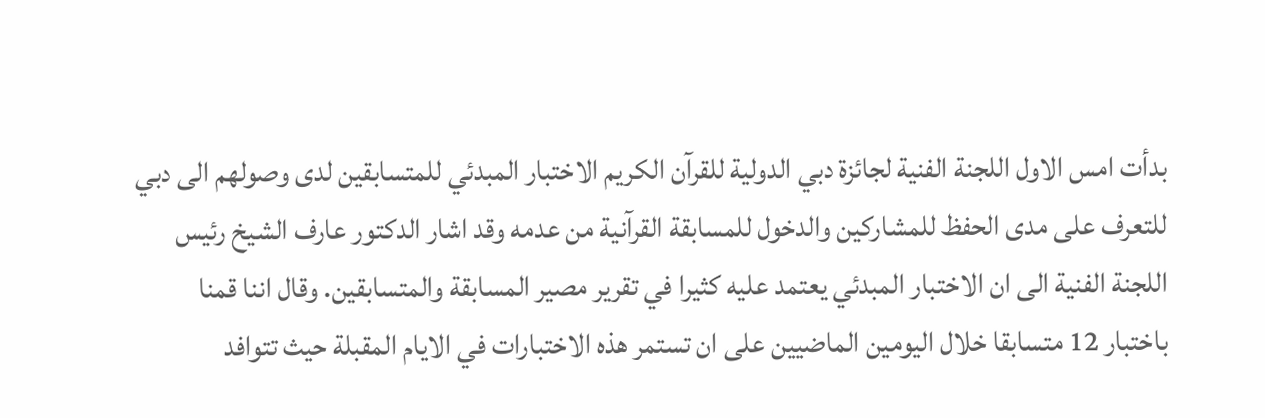بدأت امس الاول اللجنة الفنية لجائزة دبي الدولية للقرآن الكريم الاختبار المبدئي للمتسابقين لدى وصولهم الى دبي للتعرف على مدى الحفظ للمشاركين والدخول للمسابقة القرآنية من عدمه وقد اشار الدكتور عارف الشيخ رئيس اللجنة الفنية الى ان الاختبار المبدئي يعتمد عليه كثيرا في تقرير مصير المسابقة والمتسابقين. وقال اننا قمنا باختبار 12 متسابقا خلال اليومين الماضيين على ان تستمر هذه الاختبارات في الايام المقبلة حيث تتوافد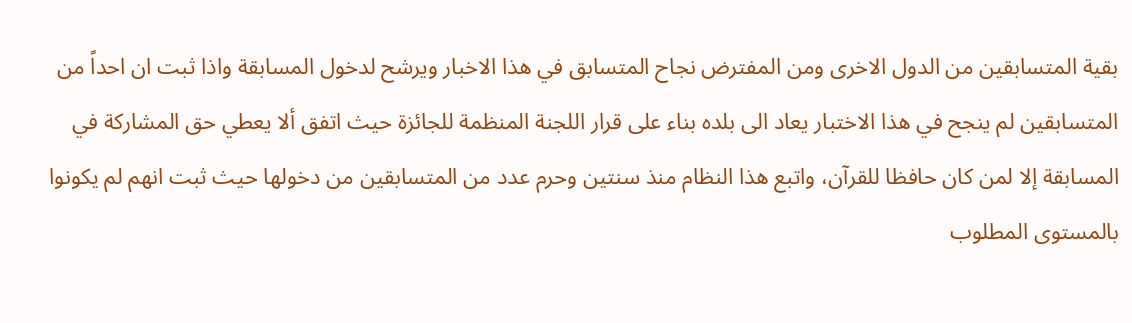بقية المتسابقين من الدول الاخرى ومن المفترض نجاح المتسابق في هذا الاخبار ويرشح لدخول المسابقة واذا ثبت ان احداً من المتسابقين لم ينجح في هذا الاختبار يعاد الى بلده بناء على قرار اللجنة المنظمة للجائزة حيث اتفق ألا يعطي حق المشاركة في المسابقة إلا لمن كان حافظا للقرآن، واتبع هذا النظام منذ سنتين وحرم عدد من المتسابقين من دخولها حيث ثبت انهم لم يكونوا بالمستوى المطلوب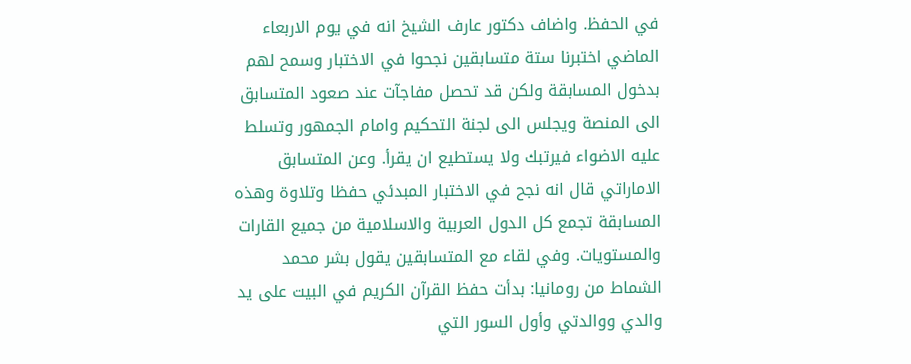في الحفظ. واضاف دكتور عارف الشيخ انه في يوم الاربعاء الماضي اختبرنا ستة متسابقين نجحوا في الاختبار وسمح لهم بدخول المسابقة ولكن قد تحصل مفاجآت عند صعود المتسابق الى المنصة ويجلس الى لجنة التحكيم وامام الجمهور وتسلط عليه الاضواء فيرتبك ولا يستطيع ان يقرأ. وعن المتسابق الاماراتي قال انه نجح في الاختبار المبدئي حفظا وتلاوة وهذه المسابقة تجمع كل الدول العربية والاسلامية من جميع القارات والمستويات. وفي لقاء مع المتسابقين يقول بشر محمد الشماط من رومانيا: بدأت حفظ القرآن الكريم في البيت على يد والدي ووالدتي وأول السور التي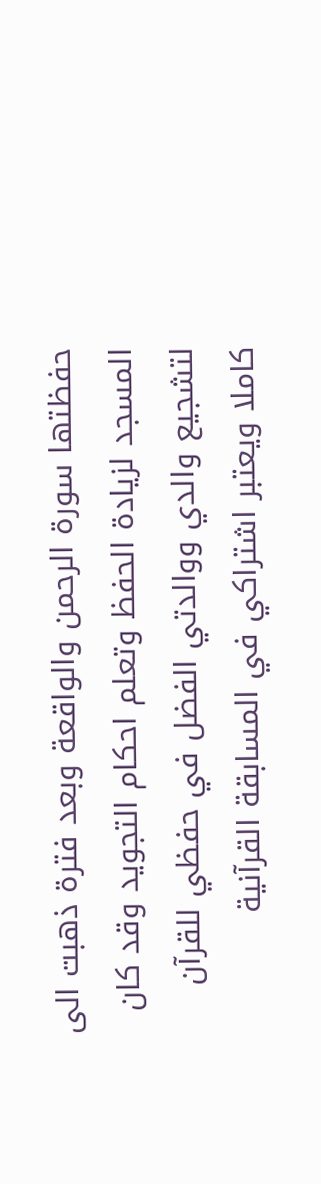حفظتها سورة الرحمن والواقعة وبعد فترة ذهبت الى المسجد لزيادة الحفظ وتعلم احكام التجويد وقد كان لتشجيع والدي ووالدتي الفضل في حفظي للقرآن كاملا ويعتبر اشتراكي في المسابقة القرآنية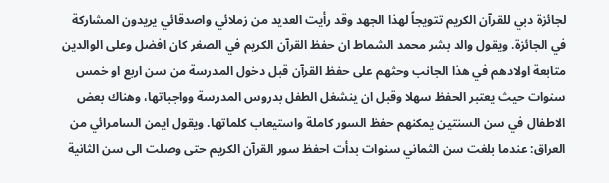لجائزة دبي للقرآن الكريم تتويجاً لهذا الجهد وقد رأيت العديد من زملائي واصدقائي يريدون المشاركة في الجائزة. ويقول والد بشر محمد الشماط ان حفظ القرآن الكريم في الصغر كان افضل وعلى الوالدين متابعة اولادهم في هذا الجانب وحثهم على حفظ القرآن قبل دخول المدرسة من سن اربع او خمس سنوات حيث يعتبر الحفظ سهلا وقبل ان ينشغل الطفل بدروس المدرسة وواجباتها، وهناك بعض الاطفال في سن السنتين يمكنهم حفظ السور كاملة واستيعاب كلماتها. ويقول ايمن السامرائي من العراق: عندما بلغت سن الثماني سنوات بدأت احفظ سور القرآن الكريم حتى وصلت الى سن الثانية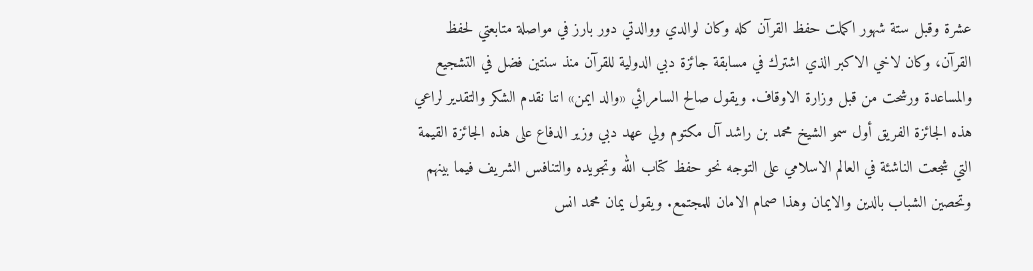عشرة وقبل ستة شهور اكملت حفظ القرآن كله وكان لوالدي ووالدتي دور بارز في مواصلة متابعتي لحفظ القرآن، وكان لاخي الاكبر الذي اشترك في مسابقة جائزة دبي الدولية للقرآن منذ سنتين فضل في التشجيع والمساعدة ورشحت من قبل وزارة الاوقاف. ويقول صالح السامرائي «والد ايمن» اننا نقدم الشكر والتقدير لراعي هذه الجائزة الفريق أول سمو الشيخ محمد بن راشد آل مكتوم ولي عهد دبي وزير الدفاع على هذه الجائزة القيمة التي شجعت الناشئة في العالم الاسلامي على التوجه نحو حفظ كتاب الله وتجويده والتنافس الشريف فيما بينهم وتحصين الشباب بالدين والايمان وهذا صمام الامان للمجتمع. ويقول يمان محمد انس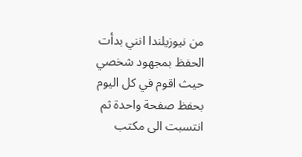من نيوزيلندا انني بدأت الحفظ بمجهود شخصي حيث اقوم في كل اليوم بحفظ صفحة واحدة ثم انتسبت الى مكتب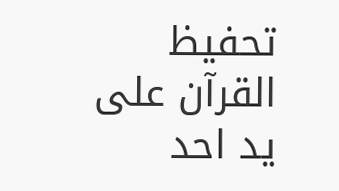تحفيظ القرآن على يد احد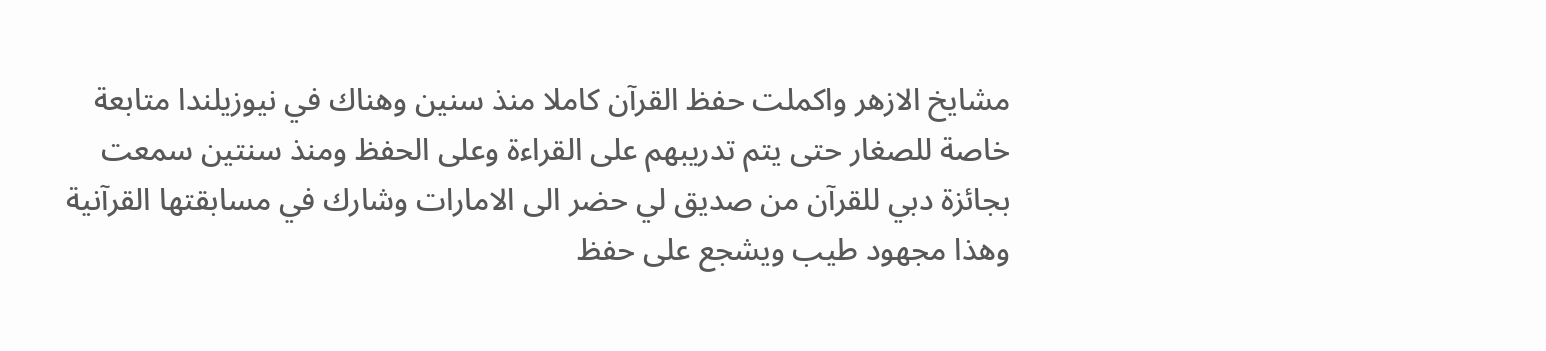مشايخ الازهر واكملت حفظ القرآن كاملا منذ سنين وهناك في نيوزيلندا متابعة خاصة للصغار حتى يتم تدريبهم على القراءة وعلى الحفظ ومنذ سنتين سمعت بجائزة دبي للقرآن من صديق لي حضر الى الامارات وشارك في مسابقتها القرآنية وهذا مجهود طيب ويشجع على حفظ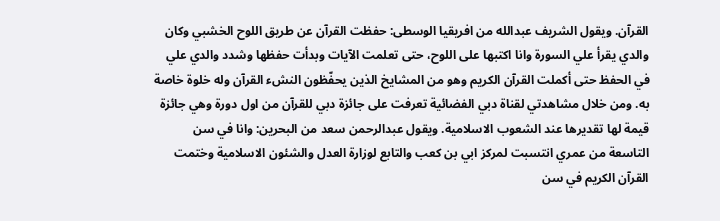القرآن. ويقول الشريف عبدالله من افريقيا الوسطى: حفظت القرآن عن طريق اللوح الخشبي وكان والدي يقرأ علي السورة وانا اكتبها على اللوح، حتى تعلمت الآيات وبدأت حفظها وشدد والدي علي في الحفظ حتى أكملت القرآن الكريم وهو من المشايخ الذين يحفّظون النشء القرآن وله خلوة خاصة به. ومن خلال مشاهدتي لقناة دبي الفضائية تعرفت على جائزة دبي للقرآن من اول دورة وهي جائزة قيمة لها تقديرها عند الشعوب الاسلامية. ويقول عبدالرحمن سعد من البحرين: وانا في سن التاسعة من عمري انتسبت لمركز ابي بن كعب والتابع لوزارة العدل والشئون الاسلامية وختمت القرآن الكريم في سن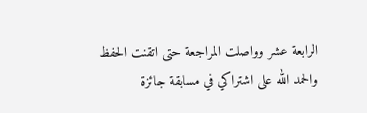الرابعة عشر وواصلت المراجعة حتى اتقنت الحفظ والحمد الله على اشتراكي في مسابقة جائزة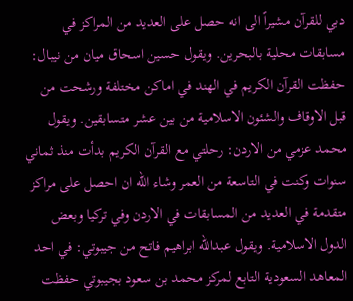دبي للقرآن مشيراً الى انه حصل على العديد من المراكز في مسابقات محلية بالبحرين. ويقول حسين اسحاق ميان من نيبال: حفظت القرآن الكريم في الهند في اماكن مختلفة ورشحت من قبل الاوقاف والشئون الاسلامية من بين عشر متسابقين. ويقول محمد عزمي من الاردن: رحلتي مع القرآن الكريم بدأت منذ ثماني سنوات وكنت في التاسعة من العمر وشاء الله ان احصل على مراكز متقدمة في العديد من المسابقات في الاردن وفي تركيا وبعض الدول الاسلامية. ويقول عبدالله ابراهيم فاتح من جيبوتي: في احد المعاهد السعودية التابع لمركز محمد بن سعود بجيبوتي حفظت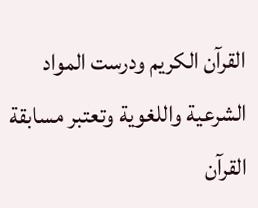القرآن الكريم ودرست المواد الشرعية واللغوية وتعتبر مسابقة القرآن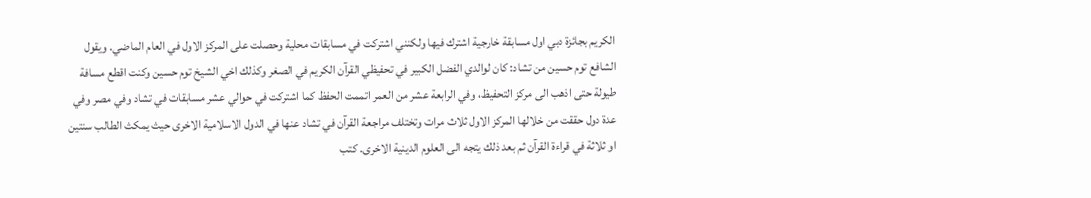الكريم بجائزة دبي اول مسابقة خارجية اشترك فيها ولكنني اشتركت في مسابقات محلية وحصلت على المركز الاول في العام الماضي. ويقول الشافع توم حسين من تشاد: كان لوالدي الفضل الكبير في تحفيظي القرآن الكريم في الصغر وكذلك اخي الشيخ توم حسين وكنت اقطع مسافة طيولة حتى اذهب الى مركز التحفيظ، وفي الرابعة عشر من العمر اتممت الحفظ كما اشتركت في حوالي عشر مسابقات في تشاد وفي مصر وفي عدة دول حققت من خلالها المركز الاول ثلاث مرات وتختلف مراجعة القرآن في تشاد عنها في الدول الاسلامية الاخرى حيث يمكث الطالب سنتين او ثلاثة في قراءة القرآن ثم بعد ذلك يتجه الى العلوم الدينية الاخرى. كتب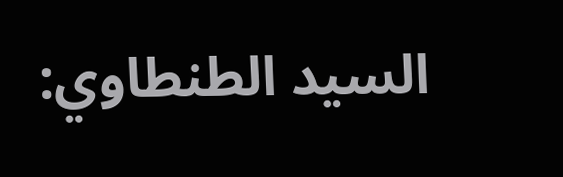السيد الطنطاوي: